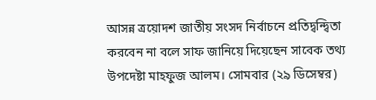আসন্ন ত্রয়োদশ জাতীয় সংসদ নির্বাচনে প্রতিদ্বন্দ্বিতা করবেন না বলে সাফ জানিয়ে দিয়েছেন সাবেক তথ্য উপদেষ্টা মাহফুজ আলম। সোমবার (২৯ ডিসেম্বর)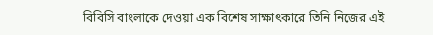বিবিসি বাংলাকে দেওয়া এক বিশেষ সাক্ষাৎকারে তিনি নিজের এই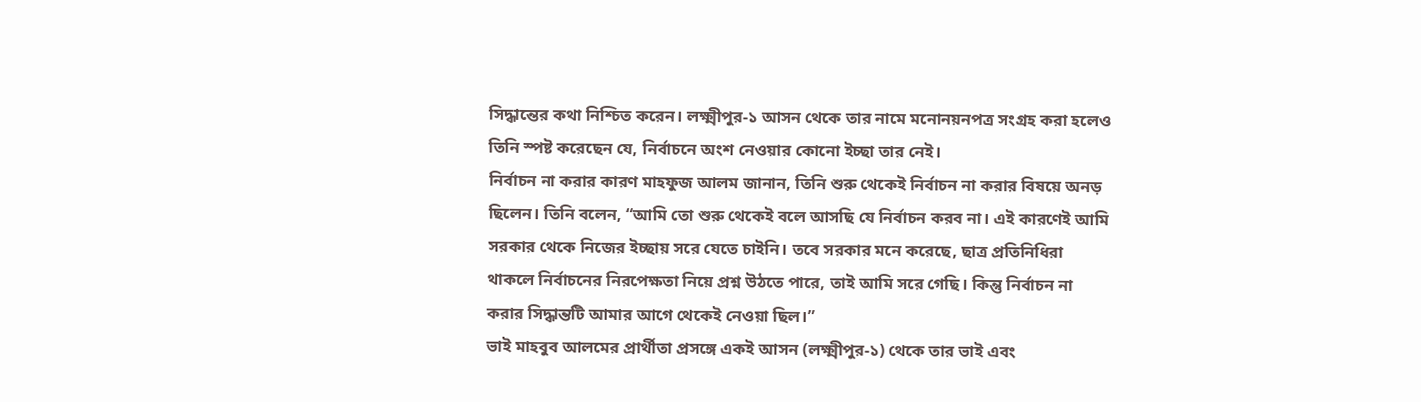সিদ্ধান্তের কথা নিশ্চিত করেন। লক্ষ্মীপুর-১ আসন থেকে তার নামে মনোনয়নপত্র সংগ্রহ করা হলেও তিনি স্পষ্ট করেছেন যে, নির্বাচনে অংশ নেওয়ার কোনো ইচ্ছা তার নেই।
নির্বাচন না করার কারণ মাহফুজ আলম জানান, তিনি শুরু থেকেই নির্বাচন না করার বিষয়ে অনড় ছিলেন। তিনি বলেন, “আমি তো শুরু থেকেই বলে আসছি যে নির্বাচন করব না। এই কারণেই আমি সরকার থেকে নিজের ইচ্ছায় সরে যেতে চাইনি। তবে সরকার মনে করেছে, ছাত্র প্রতিনিধিরা থাকলে নির্বাচনের নিরপেক্ষতা নিয়ে প্রশ্ন উঠতে পারে, তাই আমি সরে গেছি। কিন্তু নির্বাচন না করার সিদ্ধান্তটি আমার আগে থেকেই নেওয়া ছিল।”
ভাই মাহবুব আলমের প্রার্থীতা প্রসঙ্গে একই আসন (লক্ষ্মীপুর-১) থেকে তার ভাই এবং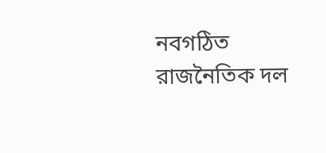নবগঠিত রাজনৈতিক দল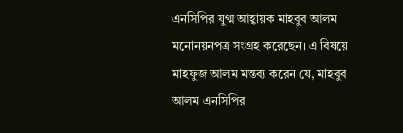এনসিপির যুগ্ম আহ্বায়ক মাহবুব আলম মনোনয়নপত্র সংগ্রহ করেছেন। এ বিষয়ে মাহফুজ আলম মন্তব্য করেন যে, মাহবুব আলম এনসিপির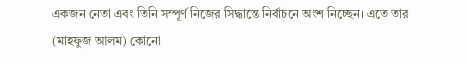একজন নেতা এবং তিনি সম্পূর্ণ নিজের সিদ্ধান্তে নির্বাচনে অংশ নিচ্ছেন। এতে তার (মাহফুজ আলম) কোনো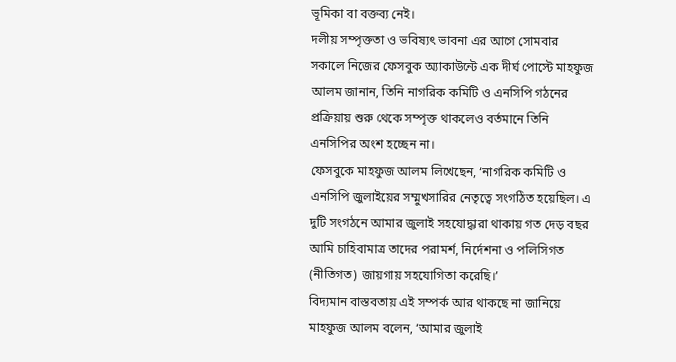ভূমিকা বা বক্তব্য নেই।
দলীয় সম্পৃক্ততা ও ভবিষ্যৎ ভাবনা এর আগে সোমবার সকালে নিজের ফেসবুক অ্যাকাউন্টে এক দীর্ঘ পোস্টে মাহফুজ আলম জানান, তিনি নাগরিক কমিটি ও এনসিপি গঠনের প্রক্রিয়ায় শুরু থেকে সম্পৃক্ত থাকলেও বর্তমানে তিনি এনসিপির অংশ হচ্ছেন না।
ফেসবুকে মাহফুজ আলম লিখেছেন, ‘নাগরিক কমিটি ও এনসিপি জুলাইয়ের সম্মুখসারির নেতৃত্বে সংগঠিত হয়েছিল। এ দুটি সংগঠনে আমার জুলাই সহযোদ্ধারা থাকায় গত দেড় বছর আমি চাহিবামাত্র তাদের পরামর্শ, নির্দেশনা ও পলিসিগত (নীতিগত) জায়গায় সহযোগিতা করেছি।’
বিদ্যমান বাস্তবতায় এই সম্পর্ক আর থাকছে না জানিয়ে মাহফুজ আলম বলেন, ‘আমার জুলাই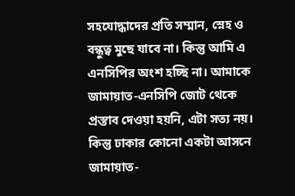সহযোদ্ধাদের প্রতি সম্মান, স্নেহ ও বন্ধুত্ব মুছে যাবে না। কিন্তু আমি এ এনসিপির অংশ হচ্ছি না। আমাকে জামায়াত-এনসিপি জোট থেকে প্রস্তাব দেওয়া হয়নি, এটা সত্য নয়। কিন্তু ঢাকার কোনো একটা আসনে জামায়াত-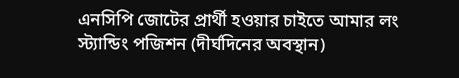এনসিপি জোটের প্রার্থী হওয়ার চাইতে আমার লং স্ট্যান্ডিং পজিশন (দীর্ঘদিনের অবস্থান)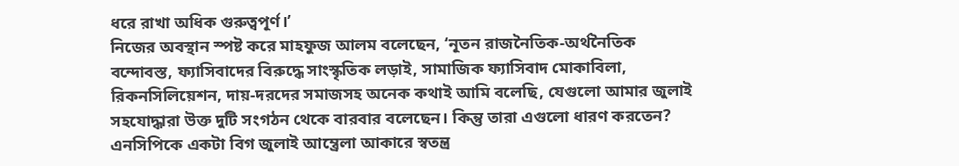ধরে রাখা অধিক গুরুত্বপূর্ণ।’
নিজের অবস্থান স্পষ্ট করে মাহফুজ আলম বলেছেন, ‘নূতন রাজনৈতিক-অর্থনৈতিক বন্দোবস্ত, ফ্যাসিবাদের বিরুদ্ধে সাংস্কৃতিক লড়াই, সামাজিক ফ্যাসিবাদ মোকাবিলা, রিকনসিলিয়েশন, দায়-দরদের সমাজসহ অনেক কথাই আমি বলেছি, যেগুলো আমার জুলাই সহযোদ্ধারা উক্ত দুটি সংগঠন থেকে বারবার বলেছেন। কিন্তু তারা এগুলো ধারণ করতেন? এনসিপিকে একটা বিগ জুলাই আম্ব্রেলা আকারে স্বতন্ত্র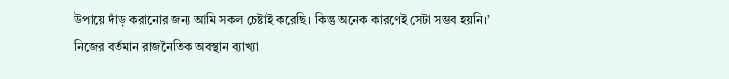উপায়ে দাঁড় করানোর জন্য আমি সকল চেষ্টাই করেছি। কিন্তু অনেক কারণেই সেটা সম্ভব হয়নি।’
নিজের বর্তমান রাজনৈতিক অবস্থান ব্যাখ্যা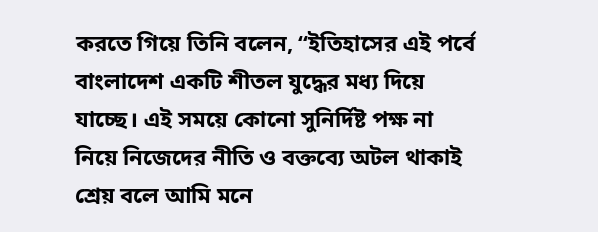করতে গিয়ে তিনি বলেন, “ইতিহাসের এই পর্বে বাংলাদেশ একটি শীতল যুদ্ধের মধ্য দিয়ে যাচ্ছে। এই সময়ে কোনো সুনির্দিষ্ট পক্ষ না নিয়ে নিজেদের নীতি ও বক্তব্যে অটল থাকাই শ্রেয় বলে আমি মনে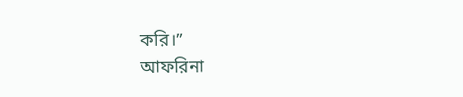করি।”
আফরিনা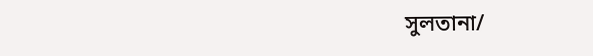সুলতানা/